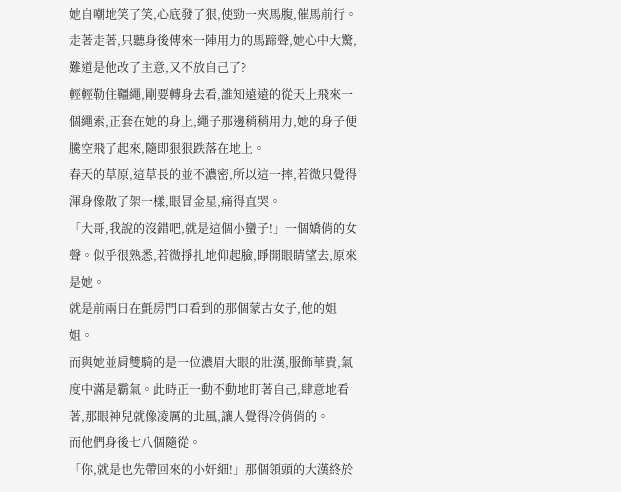她自嘲地笑了笑,心底發了狠,使勁一夾馬腹,催馬前行。
走著走著,只聽身後傳來一陣用力的馬蹄聲,她心中大驚,難道是他改了主意,又不放自己了?
輕輕勒住韁繩,剛要轉身去看,誰知遠遠的從天上飛來一個繩索,正套在她的身上,繩子那邊稍稍用力,她的身子便騰空飛了起來,隨即狠狠跌落在地上。
春天的草原,這草長的並不濃密,所以這一摔,若微只覺得渾身像散了架一樣,眼冒金星,痛得直哭。
「大哥,我說的沒錯吧,就是這個小蠻子!」一個嬌俏的女聲。似乎很熟悉,若微掙扎地仰起臉,睜開眼睛望去,原來是她。
就是前兩日在氈房門口看到的那個蒙古女子,他的姐姐。
而與她並肩雙騎的是一位濃眉大眼的壯漢,服飾華貴,氣度中滿是霸氣。此時正一動不動地盯著自己,肆意地看著,那眼神兒就像凌厲的北風,讓人覺得冷俏俏的。
而他們身後七八個隨從。
「你,就是也先帶回來的小奸細!」那個領頭的大漢終於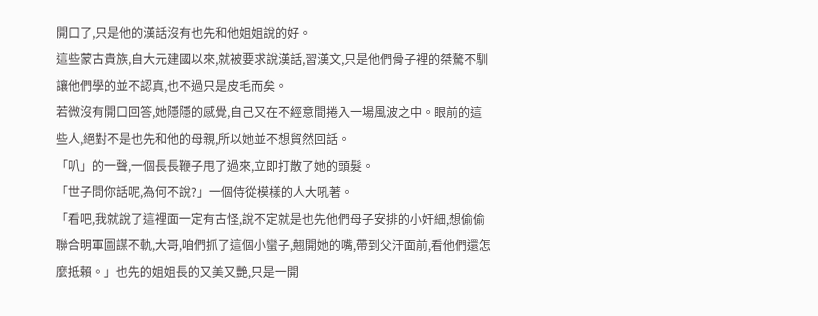開口了,只是他的漢話沒有也先和他姐姐說的好。
這些蒙古貴族,自大元建國以來,就被要求說漢話,習漢文,只是他們骨子裡的桀驁不馴讓他們學的並不認真,也不過只是皮毛而矣。
若微沒有開口回答,她隱隱的感覺,自己又在不經意間捲入一場風波之中。眼前的這些人,絕對不是也先和他的母親,所以她並不想貿然回話。
「叭」的一聲,一個長長鞭子甩了過來,立即打散了她的頭髮。
「世子問你話呢,為何不說?」一個侍從模樣的人大吼著。
「看吧,我就說了這裡面一定有古怪,說不定就是也先他們母子安排的小奸細,想偷偷聯合明軍圖謀不軌,大哥,咱們抓了這個小蠻子,翹開她的嘴,帶到父汗面前,看他們還怎麼抵賴。」也先的姐姐長的又美又艷,只是一開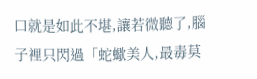口就是如此不堪,讓若微聽了,腦子裡只閃過「蛇蠍美人,最毒莫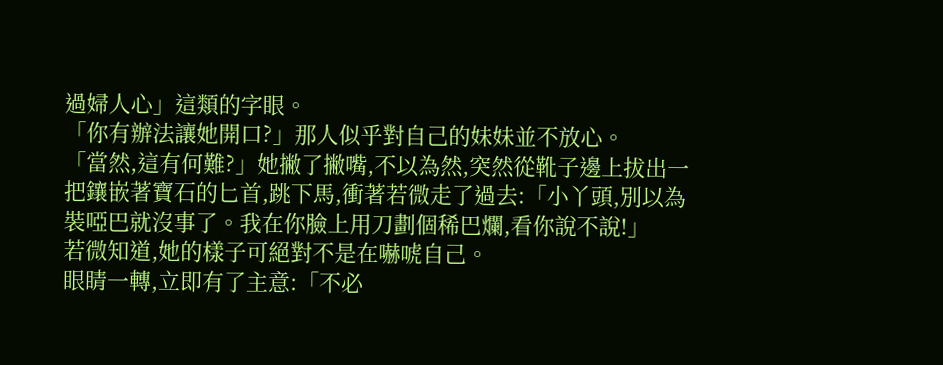過婦人心」這類的字眼。
「你有辦法讓她開口?」那人似乎對自己的妹妹並不放心。
「當然,這有何難?」她撇了撇嘴,不以為然,突然從靴子邊上拔出一把鑲嵌著寶石的匕首,跳下馬,衝著若微走了過去:「小丫頭,別以為裝啞巴就沒事了。我在你臉上用刀劃個稀巴爛,看你說不說!」
若微知道,她的樣子可絕對不是在嚇唬自己。
眼睛一轉,立即有了主意:「不必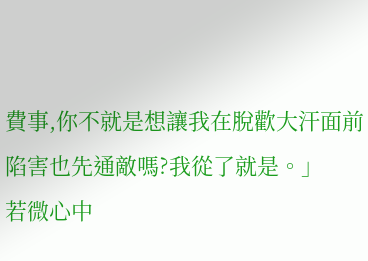費事,你不就是想讓我在脫歡大汗面前陷害也先通敵嗎?我從了就是。」
若微心中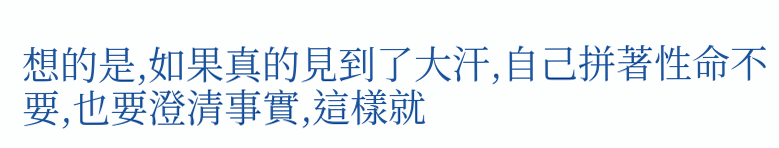想的是,如果真的見到了大汗,自己拼著性命不要,也要澄清事實,這樣就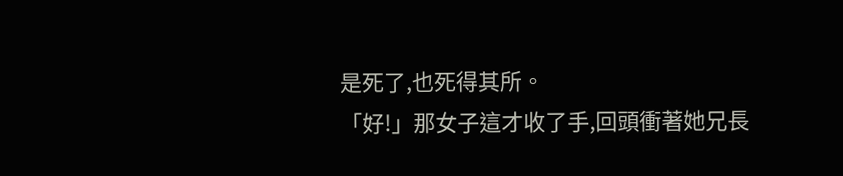是死了,也死得其所。
「好!」那女子這才收了手,回頭衝著她兄長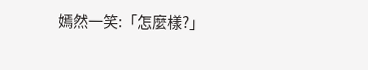嫣然一笑:「怎麼樣?」